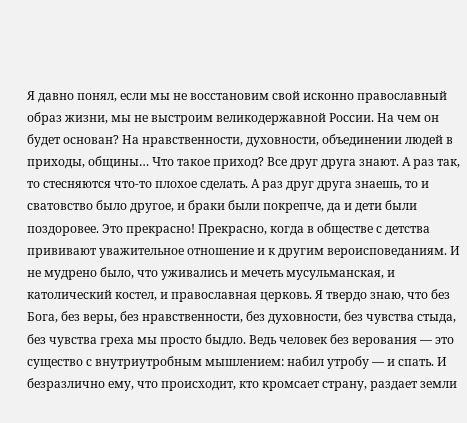Я давно понял, если мы не восстановим свой исконно православный образ жизни, мы не выстроим великодержавной России. На чем он будет основан? На нравственности, духовности, объединении людей в приходы, общины… Что такое приход? Все друг друга знают. А раз так, то стесняются что-то плохое сделать. А раз друг друга знаешь, то и сватовство было другое, и браки были покрепче, да и дети были поздоровее. Это прекрасно! Прекрасно, когда в обществе с детства прививают уважительное отношение и к другим вероисповеданиям. И не мудрено было, что уживались и мечеть мусульманская, и католический костел, и православная церковь. Я твердо знаю, что без Бога, без веры, без нравственности, без духовности, без чувства стыда, без чувства греха мы просто быдло. Ведь человек без верования — это существо с внутриутробным мышлением: набил утробу — и спать. И безразлично ему, что происходит, кто кромсает страну, раздает земли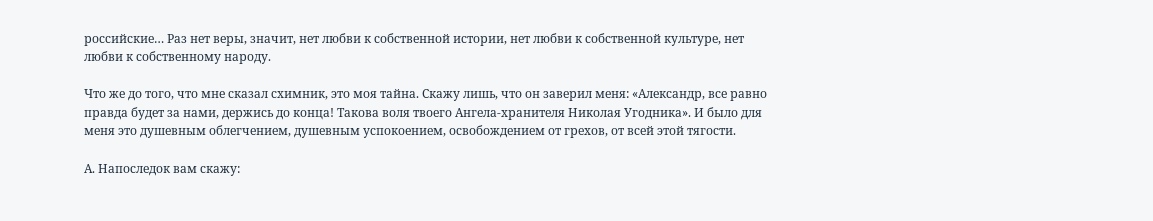российские… Раз нет веры, значит, нет любви к собственной истории, нет любви к собственной культуре, нет любви к собственному народу.

Что же до того, что мне сказал схимник, это моя тайна. Скажу лишь, что он заверил меня: «Александр, все равно правда будет за нами, держись до конца! Такова воля твоего Ангела-хранителя Николая Угодника». И было для меня это душевным облегчением, душевным успокоением, освобождением от грехов, от всей этой тягости.

А. Напоследок вам скажу: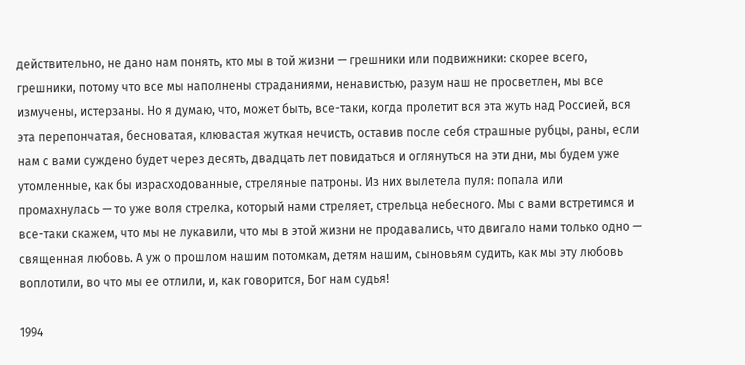действительно, не дано нам понять, кто мы в той жизни — грешники или подвижники: скорее всего, грешники, потому что все мы наполнены страданиями, ненавистью, разум наш не просветлен, мы все измучены, истерзаны. Но я думаю, что, может быть, все-таки, когда пролетит вся эта жуть над Россией, вся эта перепончатая, бесноватая, клювастая жуткая нечисть, оставив после себя страшные рубцы, раны, если нам с вами суждено будет через десять, двадцать лет повидаться и оглянуться на эти дни, мы будем уже утомленные, как бы израсходованные, стреляные патроны. Из них вылетела пуля: попала или промахнулась — то уже воля стрелка, который нами стреляет, стрельца небесного. Мы с вами встретимся и все-таки скажем, что мы не лукавили, что мы в этой жизни не продавались, что двигало нами только одно — священная любовь. А уж о прошлом нашим потомкам, детям нашим, сыновьям судить, как мы эту любовь воплотили, во что мы ее отлили, и, как говорится, Бог нам судья!

1994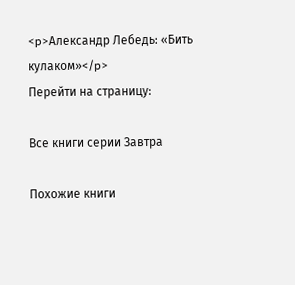<p>Александр Лебедь: «Бить кулаком»</p>
Перейти на страницу:

Все книги серии Завтра

Похожие книги